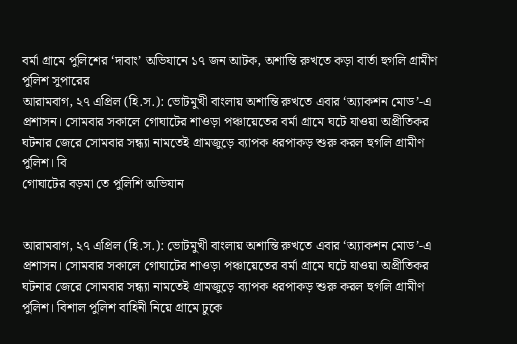বর্মা গ্রামে পুলিশের ‘দাবাং’ অভিযানে ১৭ জন আটক, অশান্তি রুখতে কড়া বার্তা হুগলি গ্রামীণ পুলিশ সুপারের
আরামবাগ, ২৭ এপ্রিল (হি.স.): ভোটমুখী বাংলায় অশান্তি রুখতে এবার ‘অ্যাকশন মোড’-এ প্রশাসন। সোমবার সকালে গোঘাটের শাওড়া পঞ্চায়েতের বর্মা গ্রামে ঘটে যাওয়া অপ্রীতিকর ঘটনার জেরে সোমবার সন্ধ্যা নামতেই গ্রামজুড়ে ব্যাপক ধরপাকড় শুরু করল হুগলি গ্রামীণ পুলিশ। বি
গোঘাটের বড়মা তে পুলিশি অভিযান


আরামবাগ, ২৭ এপ্রিল (হি.স.): ভোটমুখী বাংলায় অশান্তি রুখতে এবার ‘অ্যাকশন মোড’-এ প্রশাসন। সোমবার সকালে গোঘাটের শাওড়া পঞ্চায়েতের বর্মা গ্রামে ঘটে যাওয়া অপ্রীতিকর ঘটনার জেরে সোমবার সন্ধ্যা নামতেই গ্রামজুড়ে ব্যাপক ধরপাকড় শুরু করল হুগলি গ্রামীণ পুলিশ। বিশাল পুলিশ বাহিনী নিয়ে গ্রামে ঢুকে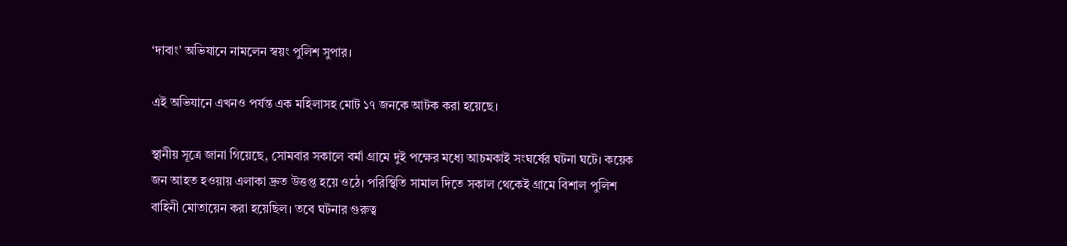‘দাবাং’ অভিযানে নামলেন স্বয়ং পুলিশ সুপার।

এই অভিযানে এখনও পর্যন্ত এক মহিলাসহ মোট ১৭ জনকে আটক করা হয়েছে।

স্থানীয় সূত্রে জানা গিয়েছে, সোমবার সকালে বর্মা গ্রামে দুই পক্ষের মধ্যে আচমকাই সংঘর্ষের ঘটনা ঘটে। কয়েক জন আহত হওয়ায় এলাকা দ্রুত উত্তপ্ত হয়ে ওঠে। পরিস্থিতি সামাল দিতে সকাল থেকেই গ্রামে বিশাল পুলিশ বাহিনী মোতায়েন করা হয়েছিল। তবে ঘটনার গুরুত্ব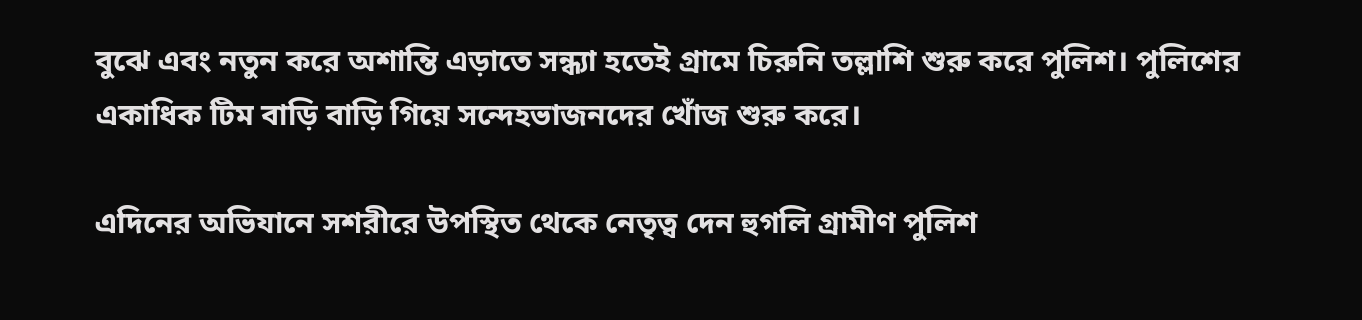বুঝে এবং নতুন করে অশান্তি এড়াতে সন্ধ্যা হতেই গ্রামে চিরুনি তল্লাশি শুরু করে পুলিশ। পুলিশের একাধিক টিম বাড়ি বাড়ি গিয়ে সন্দেহভাজনদের খোঁজ শুরু করে।

এদিনের অভিযানে সশরীরে উপস্থিত থেকে নেতৃত্ব দেন হুগলি গ্রামীণ পুলিশ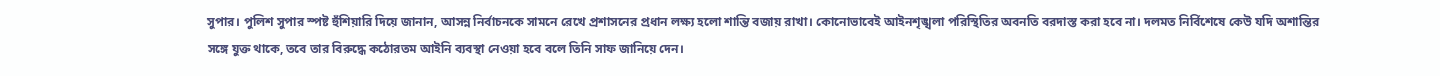সুপার। পুলিশ সুপার স্পষ্ট হুঁশিয়ারি দিয়ে জানান, আসন্ন নির্বাচনকে সামনে রেখে প্রশাসনের প্রধান লক্ষ্য হলো শান্তি বজায় রাখা। কোনোভাবেই আইনশৃঙ্খলা পরিস্থিতির অবনতি বরদাস্ত করা হবে না। দলমত নির্বিশেষে কেউ যদি অশান্তির সঙ্গে যুক্ত থাকে, তবে তার বিরুদ্ধে কঠোরতম আইনি ব্যবস্থা নেওয়া হবে বলে তিনি সাফ জানিয়ে দেন।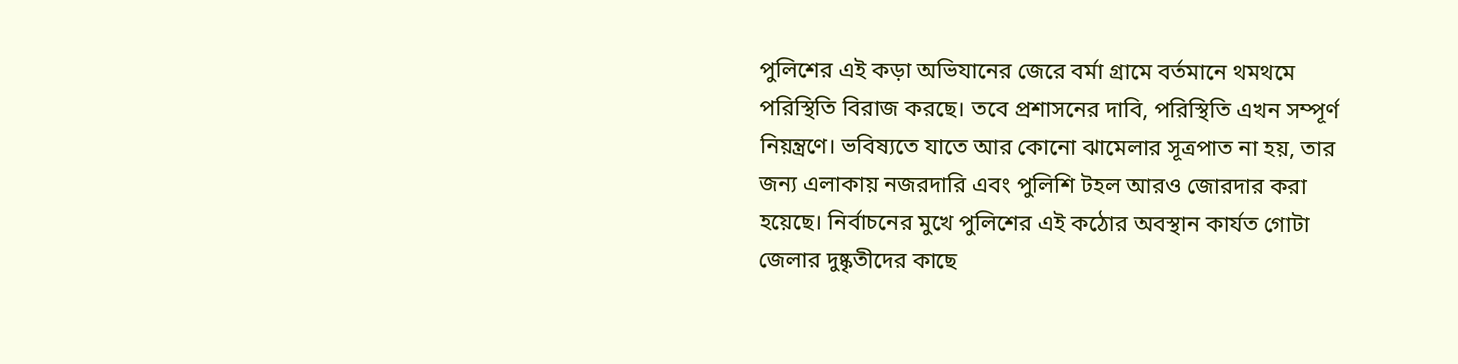পুলিশের এই কড়া অভিযানের জেরে বর্মা গ্রামে বর্তমানে থমথমে পরিস্থিতি বিরাজ করছে। তবে প্রশাসনের দাবি, পরিস্থিতি এখন সম্পূর্ণ নিয়ন্ত্রণে। ভবিষ্যতে যাতে আর কোনো ঝামেলার সূত্রপাত না হয়, তার জন্য এলাকায় নজরদারি এবং পুলিশি টহল আরও জোরদার করা হয়েছে। নির্বাচনের মুখে পুলিশের এই কঠোর অবস্থান কার্যত গোটা জেলার দুষ্কৃতীদের কাছে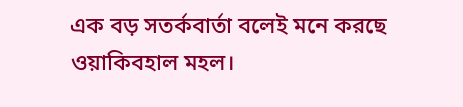এক বড় সতর্কবার্তা বলেই মনে করছে ওয়াকিবহাল মহল।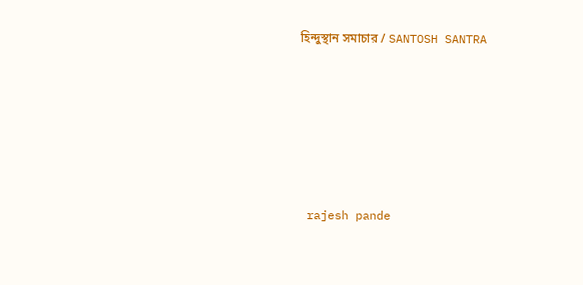হিন্দুস্থান সমাচার / SANTOSH SANTRA






 rajesh pande